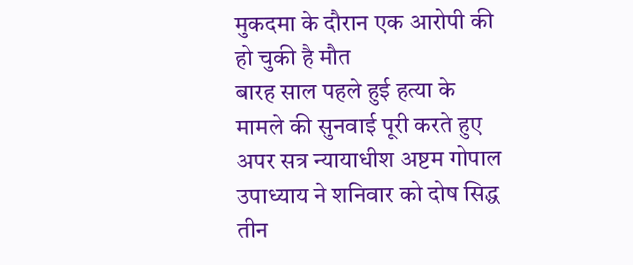मुकदमा के दौरान एक आरोपी की हो चुकी है मौत
बारह साल पहले हुई हत्या के मामले की सुनवाई पूरी करते हुए अपर सत्र न्यायाधीश अष्टम गोपाल उपाध्याय ने शनिवार को दोष सिद्ध तीन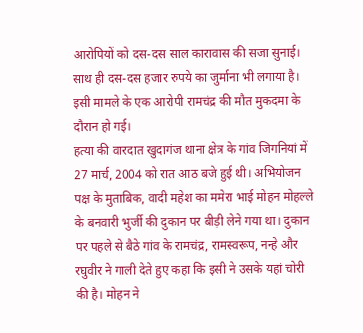आरोपियों को दस-दस साल कारावास की सजा सुनाई। साथ ही दस-दस हजार रुपये का जुर्माना भी लगाया है। इसी मामले के एक आरोपी रामचंद्र की मौत मुकदमा के दौरान हो गई।
हत्या की वारदात खुदागंज थाना क्षेत्र के गांव जिगनियां में 27 मार्च, 2004 को रात आठ बजे हुई थी। अभियोजन पक्ष के मुताबिक, वादी महेश का ममेरा भाई मोहन मोहल्ले के बनवारी भुर्जी की दुकान पर बीड़ी लेने गया था। दुकान पर पहले से बैठे गांव के रामचंद्र, रामस्वरूप, नन्हे और रघुवीर ने गाली देते हुए कहा कि इसी ने उसके यहां चोरी की है। मोहन ने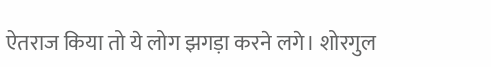ऐतराज किया तो ये लोग झगड़ा करने लगे। शोरगुल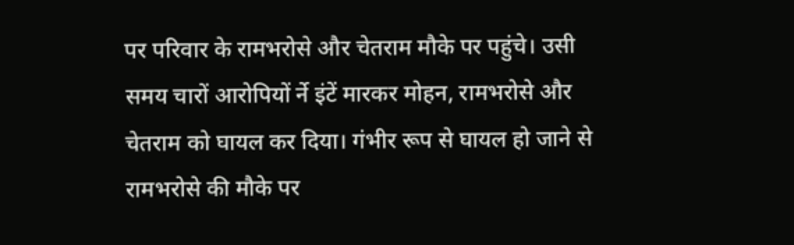पर परिवार के रामभरोसे और चेतराम मौके पर पहुंचे। उसी समय चारों आरोपियों र्ने इंटें मारकर मोहन, रामभरोसे और चेतराम को घायल कर दिया। गंभीर रूप से घायल हो जाने से रामभरोसे की मौके पर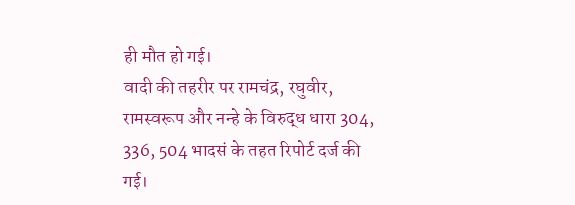ही मौत हो गई।
वादी की तहरीर पर रामचंद्र, रघुवीर, रामस्वरूप और नन्हे के विरुद्ध धारा 304, 336, 504 भादसं के तहत रिपोर्ट दर्ज की गई।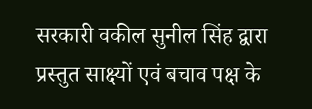सरकारी वकील सुनील सिंह द्वारा प्रस्तुत साक्ष्यों एवं बचाव पक्ष के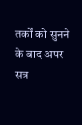तर्कों को सुनने के बाद अपर सत्र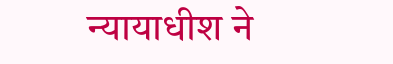न्यायाधीश ने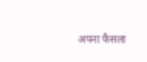अपना फैसला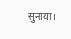सुनाया।